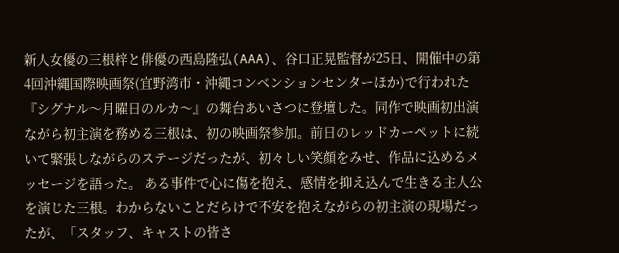新人女優の三根梓と俳優の西島隆弘(AAA)、谷口正晃監督が25日、開催中の第4回沖縄国際映画祭(宜野湾市・沖縄コンベンションセンターほか)で行われた『シグナル〜月曜日のルカ〜』の舞台あいさつに登壇した。同作で映画初出演ながら初主演を務める三根は、初の映画祭参加。前日のレッドカーペットに続いて緊張しながらのステージだったが、初々しい笑顔をみせ、作品に込めるメッセージを語った。 ある事件で心に傷を抱え、感情を抑え込んで生きる主人公を演じた三根。わからないことだらけで不安を抱えながらの初主演の現場だったが、「スタッフ、キャストの皆さ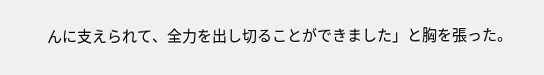んに支えられて、全力を出し切ることができました」と胸を張った。